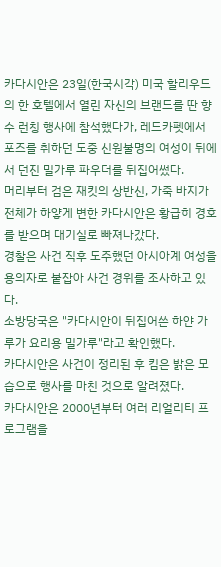카다시안은 23일(한국시각) 미국 할리우드의 한 호텔에서 열린 자신의 브랜드를 딴 향수 런칭 행사에 참석했다가, 레드카펫에서 포즈를 취하던 도중 신원불명의 여성이 뒤에서 던진 밀가루 파우더를 뒤집어썼다.
머리부터 검은 재킷의 상반신, 가죽 바지가 전체가 하얗게 변한 카다시안은 황급히 경호를 받으며 대기실로 빠져나갔다.
경찰은 사건 직후 도주했던 아시아계 여성을 용의자로 붙잡아 사건 경위를 조사하고 있다.
소방당국은 "카다시안이 뒤집어쓴 하얀 가루가 요리용 밀가루"라고 확인했다.
카다시안은 사건이 정리된 후 킴은 밝은 모습으로 행사를 마친 것으로 알려졌다.
카다시안은 2000년부터 여러 리얼리티 프로그램을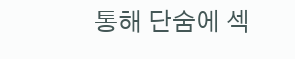통해 단숨에 섹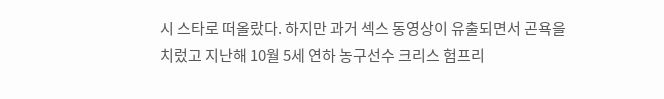시 스타로 떠올랐다. 하지만 과거 섹스 동영상이 유출되면서 곤욕을 치렀고 지난해 10월 5세 연하 농구선수 크리스 험프리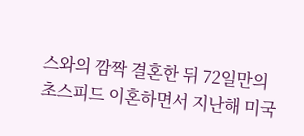스와의 깜짝 결혼한 뒤 72일만의 초스피드 이혼하면서 지난해 미국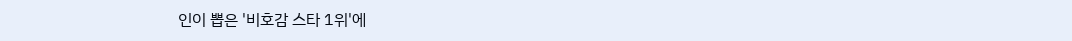인이 뽑은 '비호감 스타 1위'에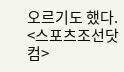오르기도 했다. <스포츠조선닷컴>